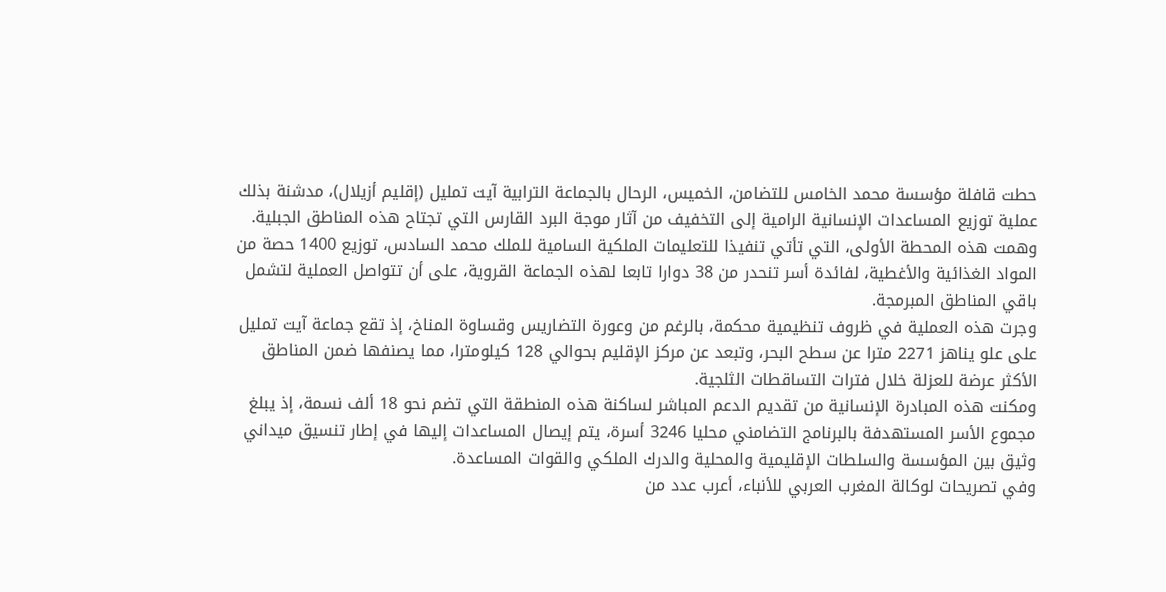حطت قافلة مؤسسة محمد الخامس للتضامن، الخميس، الرحال بالجماعة الترابية آيت تمليل (إقليم أزيلال)، مدشنة بذلك عملية توزيع المساعدات الإنسانية الرامية إلى التخفيف من آثار موجة البرد القارس التي تجتاح هذه المناطق الجبلية.
وهمت هذه المحطة الأولى، التي تأتي تنفيذا للتعليمات الملكية السامية للملك محمد السادس، توزيع 1400 حصة من المواد الغذائية والأغطية، لفائدة أسر تنحدر من 38 دوارا تابعا لهذه الجماعة القروية، على أن تتواصل العملية لتشمل باقي المناطق المبرمجة.
وجرت هذه العملية في ظروف تنظيمية محكمة، بالرغم من وعورة التضاريس وقساوة المناخ، إذ تقع جماعة آيت تمليل على علو يناهز 2271 مترا عن سطح البحر، وتبعد عن مركز الإقليم بحوالي 128 كيلومترا، مما يصنفها ضمن المناطق الأكثر عرضة للعزلة خلال فترات التساقطات الثلجية.
ومكنت هذه المبادرة الإنسانية من تقديم الدعم المباشر لساكنة هذه المنطقة التي تضم نحو 18 ألف نسمة، إذ يبلغ مجموع الأسر المستهدفة بالبرنامج التضامني محليا 3246 أسرة، يتم إيصال المساعدات إليها في إطار تنسيق ميداني وثيق بين المؤسسة والسلطات الإقليمية والمحلية والدرك الملكي والقوات المساعدة.
وفي تصريحات لوكالة المغرب العربي للأنباء، أعرب عدد من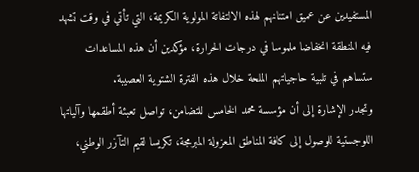المستفيدين عن عميق امتنانهم لهذه الالتفاتة المولوية الكريمة، التي تأتي في وقت تشهد فيه المنطقة انخفاضا ملموسا في درجات الحرارة، مؤكدين أن هذه المساعدات ستساهم في تلبية حاجياتهم الملحة خلال هذه الفترة الشتوية العصيبة.
وتجدر الإشارة إلى أن مؤسسة محمد الخامس للتضامن، تواصل تعبئة أطقمها وآلياتها اللوجستية للوصول إلى كافة المناطق المعزولة المبرمجة، تكريسا لقيم التآزر الوطني،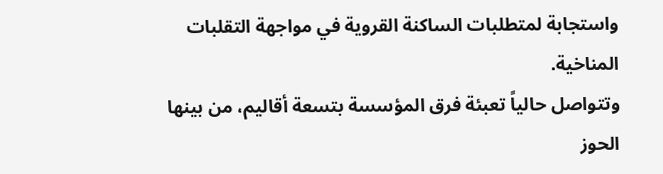واستجابة لمتطلبات الساكنة القروية في مواجهة التقلبات المناخية.
وتتواصل حالياً تعبئة فرق المؤسسة بتسعة أقاليم، من بينها الحوز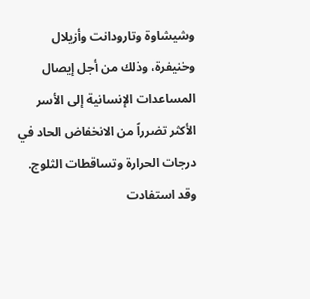وشيشاوة وتارودانت وأزيلال وخنيفرة، وذلك من أجل إيصال المساعدات الإنسانية إلى الأسر الأكثر تضرراً من الانخفاض الحاد في درجات الحرارة وتساقطات الثلوج. وقد استفادت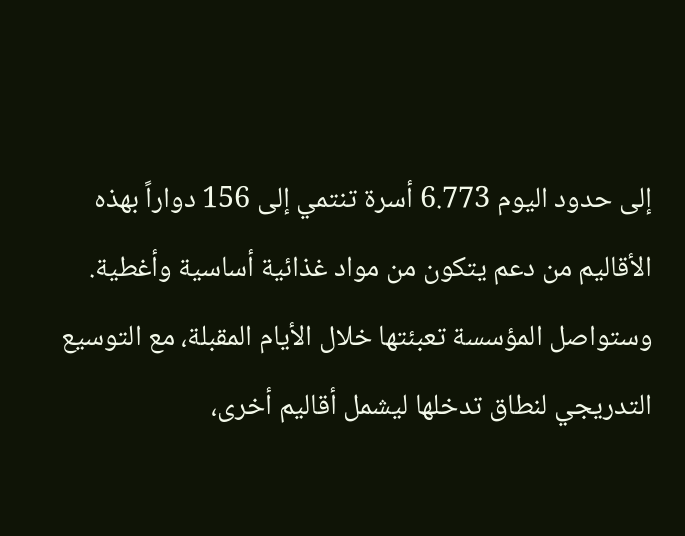إلى حدود اليوم 6.773 أسرة تنتمي إلى 156 دواراً بهذه الأقاليم من دعم يتكون من مواد غذائية أساسية وأغطية.
وستواصل المؤسسة تعبئتها خلال الأيام المقبلة، مع التوسيع التدريجي لنطاق تدخلها ليشمل أقاليم أخرى،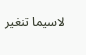لاسيما تنغير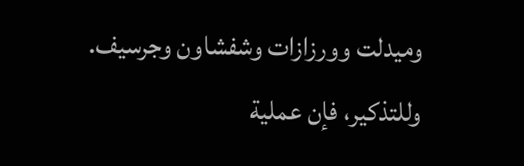وميدلت وورزازات وشفشاون وجرسيف. وللتذكير، فإن عملية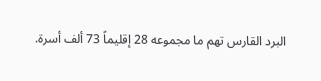البرد القارس تهم ما مجموعه 28 إقليماً 73 ألف أسرة.